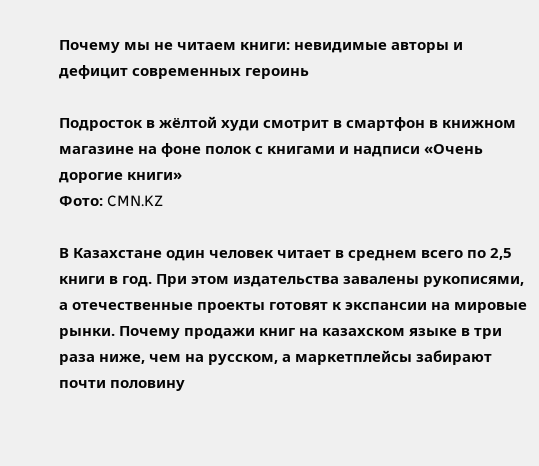Почему мы не читаем книги: невидимые авторы и дефицит современных героинь

Подросток в жёлтой худи смотрит в смартфон в книжном магазине на фоне полок с книгами и надписи «Очень дорогие книги»
Фото: CMN.KZ

В Казахстане один человек читает в среднем всего по 2,5 книги в год. При этом издательства завалены рукописями, а отечественные проекты готовят к экспансии на мировые рынки. Почему продажи книг на казахском языке в три раза ниже, чем на русском, а маркетплейсы забирают почти половину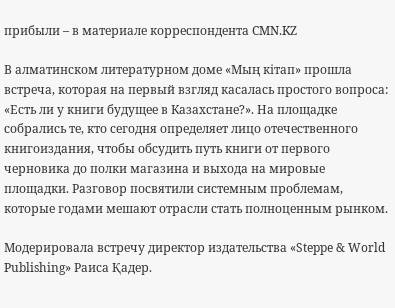прибыли – в материале корреспондента CMN.KZ

В алматинском литературном доме «Мың кітап» прошла встреча, которая на первый взгляд касалась простого вопроса: «Есть ли у книги будущее в Казахстане?». На площадке собрались те, кто сегодня определяет лицо отечественного книгоиздания, чтобы обсудить путь книги от первого черновика до полки магазина и выхода на мировые площадки. Разговор посвятили системным проблемам, которые годами мешают отрасли стать полноценным рынком.

Модерировала встречу директор издательства «Steppe & World Publishing» Раиса Қадер.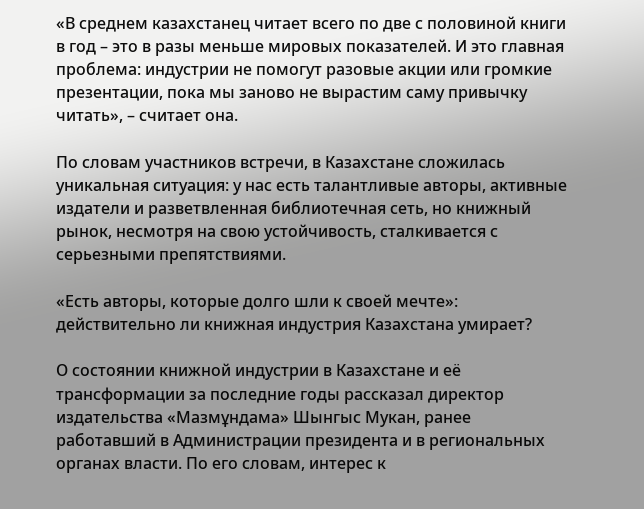«В среднем казахстанец читает всего по две с половиной книги в год – это в разы меньше мировых показателей. И это главная проблема: индустрии не помогут разовые акции или громкие презентации, пока мы заново не вырастим саму привычку читать», – считает она.

По словам участников встречи, в Казахстане сложилась уникальная ситуация: у нас есть талантливые авторы, активные издатели и разветвленная библиотечная сеть, но книжный рынок, несмотря на свою устойчивость, сталкивается с серьезными препятствиями.

«Есть авторы, которые долго шли к своей мечте»: действительно ли книжная индустрия Казахстана умирает?

О состоянии книжной индустрии в Казахстане и её трансформации за последние годы рассказал директор издательства «Мазмұндама» Шынгыс Мукан, ранее работавший в Администрации президента и в региональных органах власти. По его словам, интерес к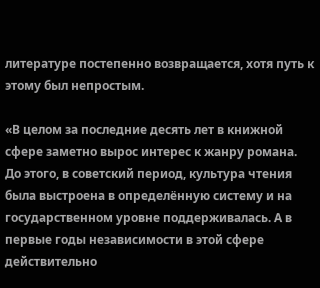литературе постепенно возвращается, хотя путь к этому был непростым.

«В целом за последние десять лет в книжной сфере заметно вырос интерес к жанру романа. До этого, в советский период, культура чтения была выстроена в определённую систему и на государственном уровне поддерживалась. А в первые годы независимости в этой сфере действительно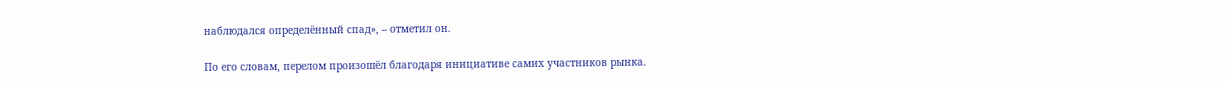наблюдался определённый спад», – отметил он.

По его словам, перелом произошёл благодаря инициативе самих участников рынка.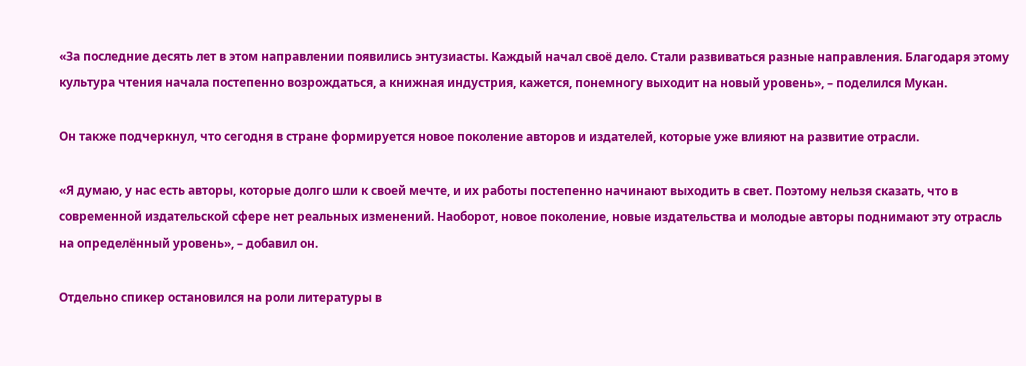«За последние десять лет в этом направлении появились энтузиасты. Каждый начал своё дело. Стали развиваться разные направления. Благодаря этому культура чтения начала постепенно возрождаться, а книжная индустрия, кажется, понемногу выходит на новый уровень», – поделился Мукан.

Он также подчеркнул, что сегодня в стране формируется новое поколение авторов и издателей, которые уже влияют на развитие отрасли.

«Я думаю, у нас есть авторы, которые долго шли к своей мечте, и их работы постепенно начинают выходить в свет. Поэтому нельзя сказать, что в современной издательской сфере нет реальных изменений. Наоборот, новое поколение, новые издательства и молодые авторы поднимают эту отрасль на определённый уровень», – добавил он.

Отдельно спикер остановился на роли литературы в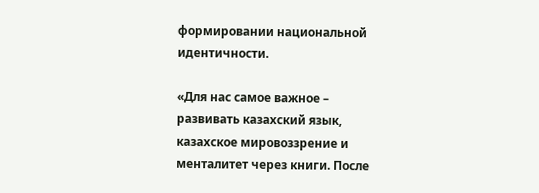формировании национальной идентичности.

«Для нас самое важное – развивать казахский язык, казахское мировоззрение и менталитет через книги. После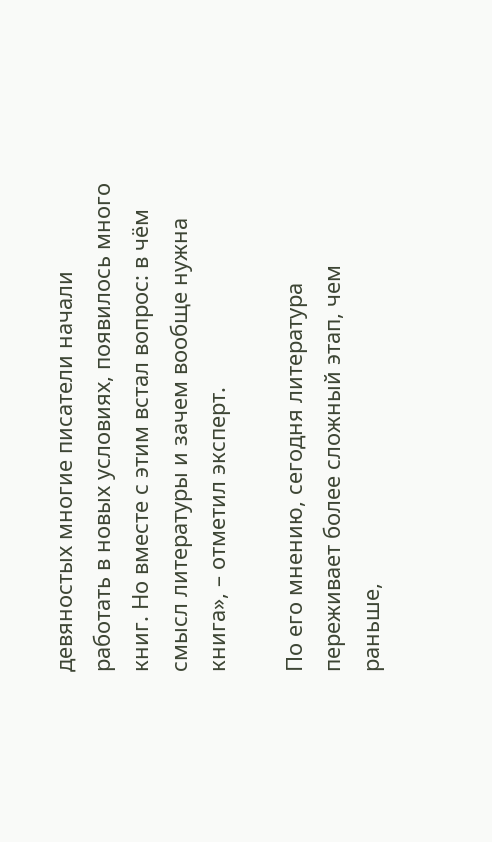девяностых многие писатели начали работать в новых условиях, появилось много книг. Но вместе с этим встал вопрос: в чём смысл литературы и зачем вообще нужна книга», – отметил эксперт.

По его мнению, сегодня литература переживает более сложный этап, чем раньше,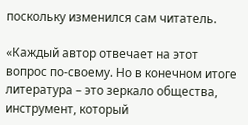поскольку изменился сам читатель.

«Каждый автор отвечает на этот вопрос по-своему. Но в конечном итоге литература – это зеркало общества, инструмент, который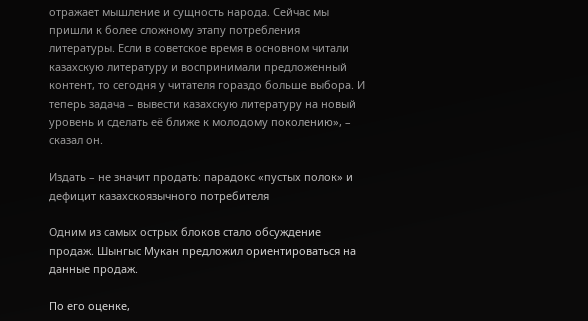отражает мышление и сущность народа. Сейчас мы пришли к более сложному этапу потребления литературы. Если в советское время в основном читали казахскую литературу и воспринимали предложенный контент, то сегодня у читателя гораздо больше выбора. И теперь задача – вывести казахскую литературу на новый уровень и сделать её ближе к молодому поколению», – сказал он.

Издать – не значит продать: парадокс «пустых полок» и дефицит казахскоязычного потребителя

Одним из самых острых блоков стало обсуждение продаж. Шынгыс Мукан предложил ориентироваться на данные продаж.

По его оценке,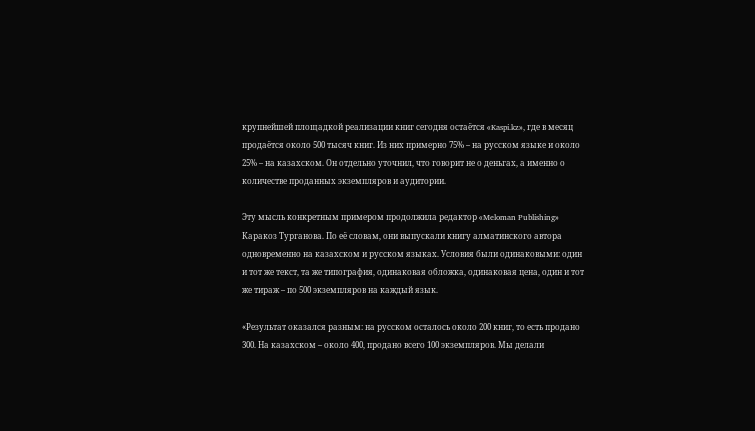крупнейшей площадкой реализации книг сегодня остаётся «Kaspi.kz», где в месяц продаётся около 500 тысяч книг. Из них примерно 75% – на русском языке и около 25% – на казахском. Он отдельно уточнил, что говорит не о деньгах, а именно о количестве проданных экземпляров и аудитории.

Эту мысль конкретным примером продолжила редактор «Meloman Publishing» Каракоз Турганова. По её словам, они выпускали книгу алматинского автора одновременно на казахском и русском языках. Условия были одинаковыми: один и тот же текст, та же типография, одинаковая обложка, одинаковая цена, один и тот же тираж – по 500 экземпляров на каждый язык.

«Результат оказался разным: на русском осталось около 200 книг, то есть продано 300. На казахском – около 400, продано всего 100 экземпляров. Мы делали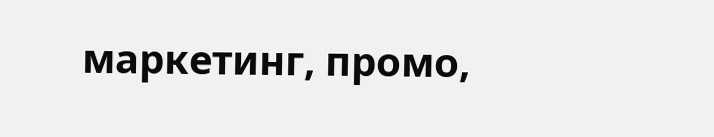маркетинг, промо,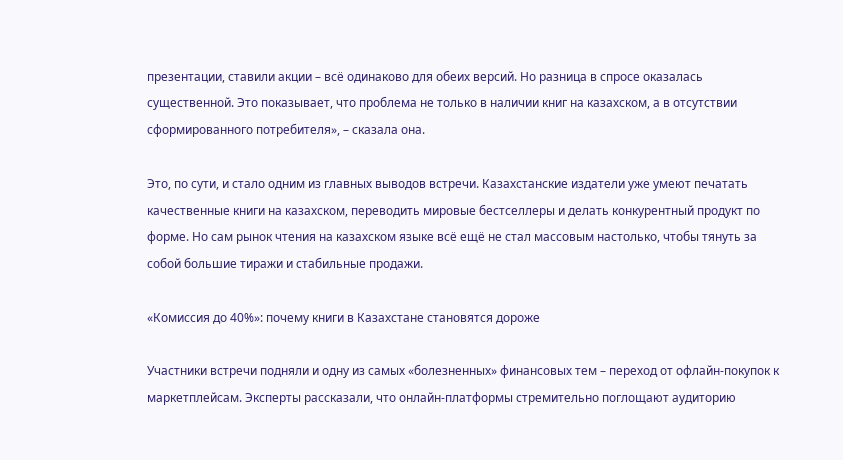презентации, ставили акции – всё одинаково для обеих версий. Но разница в спросе оказалась существенной. Это показывает, что проблема не только в наличии книг на казахском, а в отсутствии сформированного потребителя», – сказала она.

Это, по сути, и стало одним из главных выводов встречи. Казахстанские издатели уже умеют печатать качественные книги на казахском, переводить мировые бестселлеры и делать конкурентный продукт по форме. Но сам рынок чтения на казахском языке всё ещё не стал массовым настолько, чтобы тянуть за собой большие тиражи и стабильные продажи.

«Комиссия до 40%»: почему книги в Казахстане становятся дороже

Участники встречи подняли и одну из самых «болезненных» финансовых тем – переход от офлайн-покупок к маркетплейсам. Эксперты рассказали, что онлайн-платформы стремительно поглощают аудиторию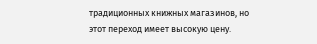традиционных книжных магазинов, но этот переход имеет высокую цену.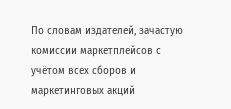По словам издателей, зачастую комиссии маркетплейсов с учётом всех сборов и маркетинговых акций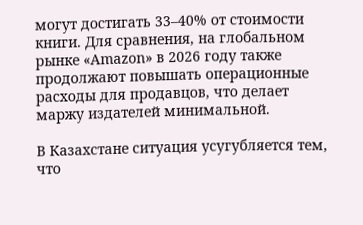могут достигать 33–40% от стоимости книги. Для сравнения, на глобальном рынке «Amazon» в 2026 году также продолжают повышать операционные расходы для продавцов, что делает маржу издателей минимальной.

В Казахстане ситуация усугубляется тем, что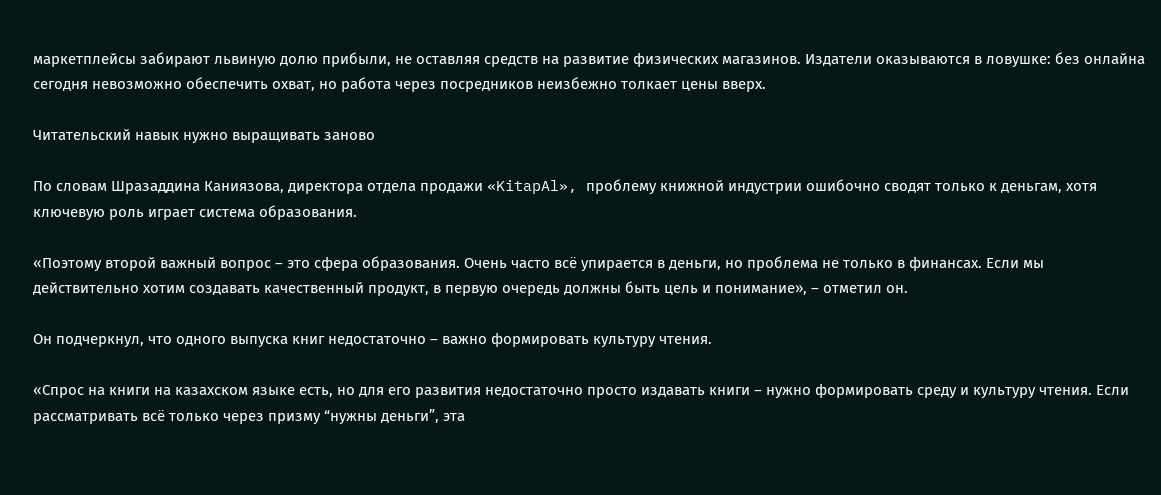маркетплейсы забирают львиную долю прибыли, не оставляя средств на развитие физических магазинов. Издатели оказываются в ловушке: без онлайна сегодня невозможно обеспечить охват, но работа через посредников неизбежно толкает цены вверх.

Читательский навык нужно выращивать заново

По словам Шразаддина Каниязова, директора отдела продажи «KitapAl», проблему книжной индустрии ошибочно сводят только к деньгам, хотя ключевую роль играет система образования.

«Поэтому второй важный вопрос – это сфера образования. Очень часто всё упирается в деньги, но проблема не только в финансах. Если мы действительно хотим создавать качественный продукт, в первую очередь должны быть цель и понимание», – отметил он.

Он подчеркнул, что одного выпуска книг недостаточно – важно формировать культуру чтения.

«Спрос на книги на казахском языке есть, но для его развития недостаточно просто издавать книги – нужно формировать среду и культуру чтения. Если рассматривать всё только через призму “нужны деньги”, эта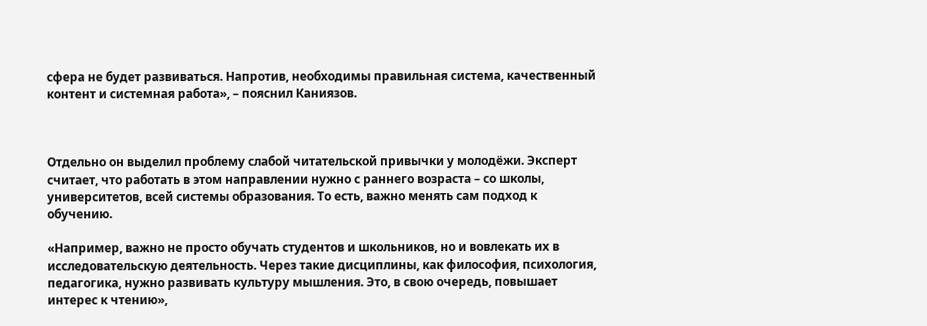сфера не будет развиваться. Напротив, необходимы правильная система, качественный контент и системная работа», – пояснил Каниязов.



Отдельно он выделил проблему слабой читательской привычки у молодёжи. Эксперт считает, что работать в этом направлении нужно с раннего возраста – со школы, университетов, всей системы образования. То есть, важно менять сам подход к обучению.

«Например, важно не просто обучать студентов и школьников, но и вовлекать их в исследовательскую деятельность. Через такие дисциплины, как философия, психология, педагогика, нужно развивать культуру мышления. Это, в свою очередь, повышает интерес к чтению»,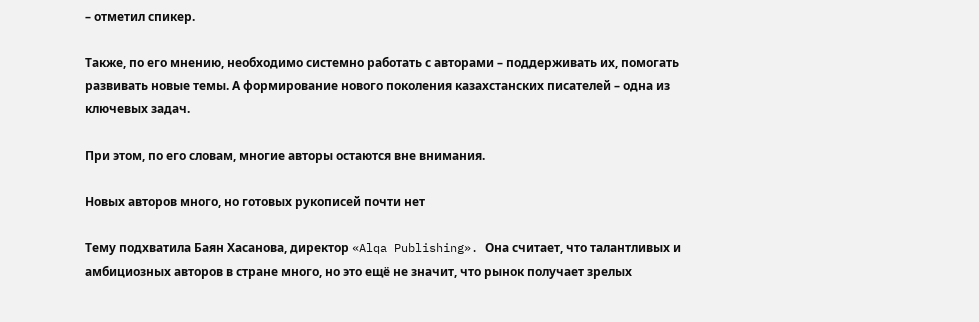– отметил спикер.

Также, по его мнению, необходимо системно работать с авторами – поддерживать их, помогать развивать новые темы. А формирование нового поколения казахстанских писателей – одна из ключевых задач.

При этом, по его словам, многие авторы остаются вне внимания.

Новых авторов много, но готовых рукописей почти нет

Тему подхватила Баян Хасанова, директор «Alqa Publishing». Она считает, что талантливых и амбициозных авторов в стране много, но это ещё не значит, что рынок получает зрелых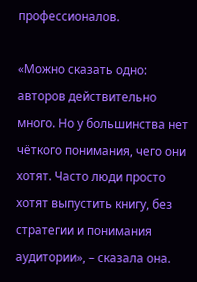профессионалов.

«Можно сказать одно: авторов действительно много. Но у большинства нет чёткого понимания, чего они хотят. Часто люди просто хотят выпустить книгу, без стратегии и понимания аудитории», – сказала она.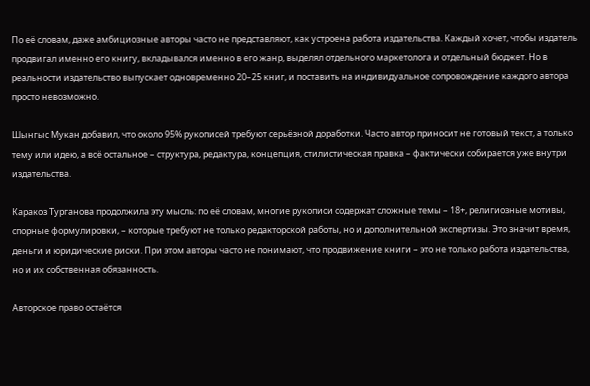По её словам, даже амбициозные авторы часто не представляют, как устроена работа издательства. Каждый хочет, чтобы издатель продвигал именно его книгу, вкладывался именно в его жанр, выделял отдельного маркетолога и отдельный бюджет. Но в реальности издательство выпускает одновременно 20–25 книг, и поставить на индивидуальное сопровождение каждого автора просто невозможно.

Шынгыс Мукан добавил, что около 95% рукописей требуют серьёзной доработки. Часто автор приносит не готовый текст, а только тему или идею, а всё остальное – структура, редактура, концепция, стилистическая правка – фактически собирается уже внутри издательства.

Каракоз Турганова продолжила эту мысль: по её словам, многие рукописи содержат сложные темы – 18+, религиозные мотивы, спорные формулировки, – которые требуют не только редакторской работы, но и дополнительной экспертизы. Это значит время, деньги и юридические риски. При этом авторы часто не понимают, что продвижение книги – это не только работа издательства, но и их собственная обязанность.

Авторское право остаётся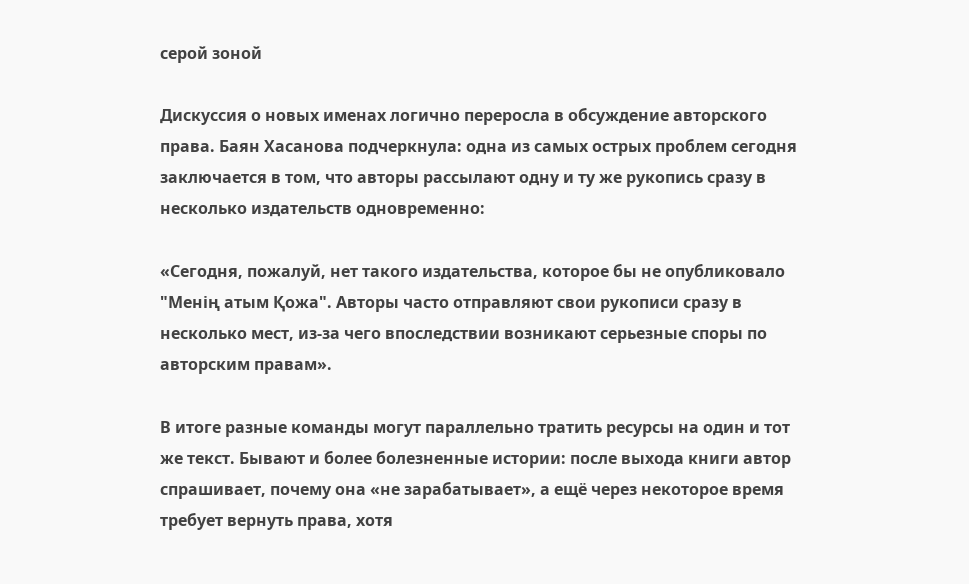серой зоной

Дискуссия о новых именах логично переросла в обсуждение авторского права. Баян Хасанова подчеркнула: одна из самых острых проблем сегодня заключается в том, что авторы рассылают одну и ту же рукопись сразу в несколько издательств одновременно:

«Сегодня, пожалуй, нет такого издательства, которое бы не опубликовало "Менің атым Қожа". Авторы часто отправляют свои рукописи сразу в несколько мест, из-за чего впоследствии возникают серьезные споры по авторским правам».

В итоге разные команды могут параллельно тратить ресурсы на один и тот же текст. Бывают и более болезненные истории: после выхода книги автор спрашивает, почему она «не зарабатывает», а ещё через некоторое время требует вернуть права, хотя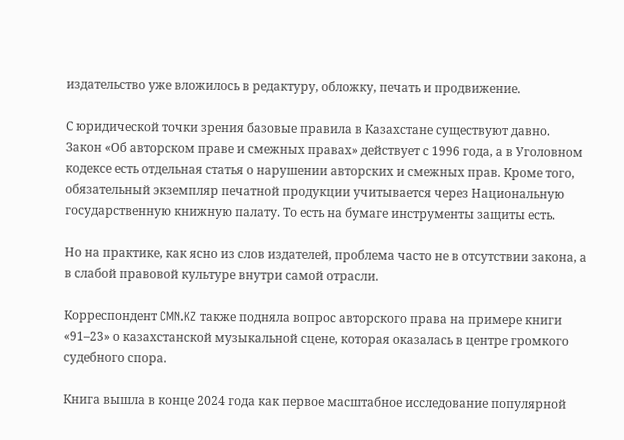издательство уже вложилось в редактуру, обложку, печать и продвижение.

С юридической точки зрения базовые правила в Казахстане существуют давно. Закон «Об авторском праве и смежных правах» действует с 1996 года, а в Уголовном кодексе есть отдельная статья о нарушении авторских и смежных прав. Кроме того, обязательный экземпляр печатной продукции учитывается через Национальную государственную книжную палату. То есть на бумаге инструменты защиты есть.

Но на практике, как ясно из слов издателей, проблема часто не в отсутствии закона, а в слабой правовой культуре внутри самой отрасли.

Корреспондент CMN.KZ также подняла вопрос авторского права на примере книги «91–23» о казахстанской музыкальной сцене, которая оказалась в центре громкого судебного спора.

Книга вышла в конце 2024 года как первое масштабное исследование популярной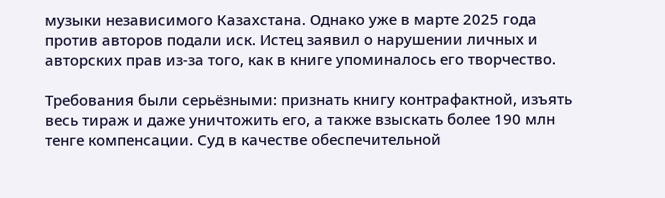музыки независимого Казахстана. Однако уже в марте 2025 года против авторов подали иск. Истец заявил о нарушении личных и авторских прав из-за того, как в книге упоминалось его творчество.

Требования были серьёзными: признать книгу контрафактной, изъять весь тираж и даже уничтожить его, а также взыскать более 190 млн тенге компенсации. Суд в качестве обеспечительной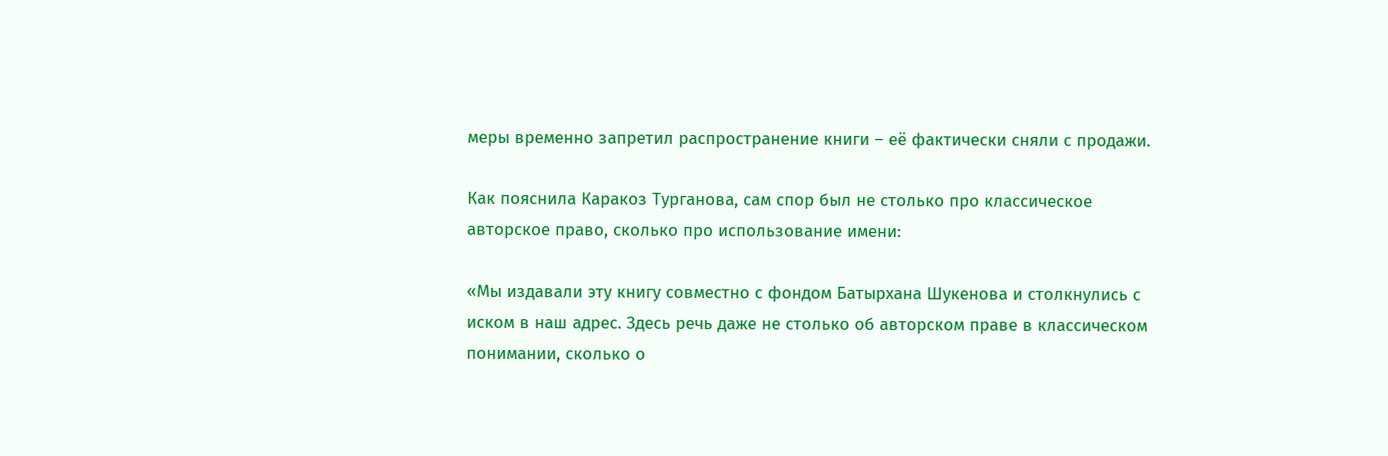меры временно запретил распространение книги – её фактически сняли с продажи.

Как пояснила Каракоз Турганова, сам спор был не столько про классическое авторское право, сколько про использование имени:

«Мы издавали эту книгу совместно с фондом Батырхана Шукенова и столкнулись с иском в наш адрес. Здесь речь даже не столько об авторском праве в классическом понимании, сколько о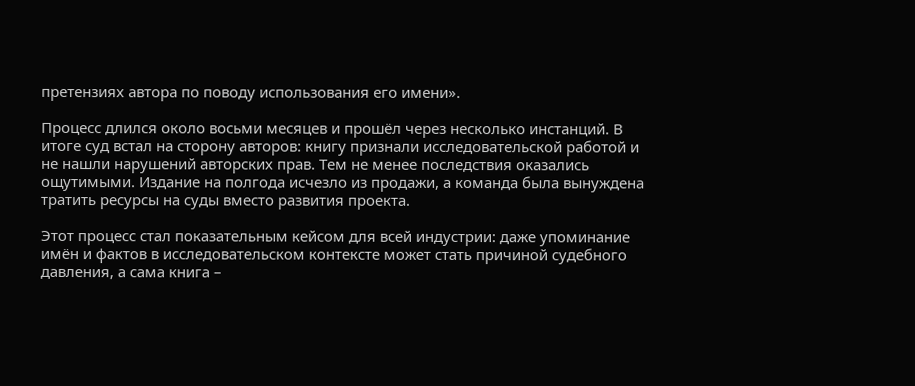претензиях автора по поводу использования его имени».

Процесс длился около восьми месяцев и прошёл через несколько инстанций. В итоге суд встал на сторону авторов: книгу признали исследовательской работой и не нашли нарушений авторских прав. Тем не менее последствия оказались ощутимыми. Издание на полгода исчезло из продажи, а команда была вынуждена тратить ресурсы на суды вместо развития проекта.

Этот процесс стал показательным кейсом для всей индустрии: даже упоминание имён и фактов в исследовательском контексте может стать причиной судебного давления, а сама книга –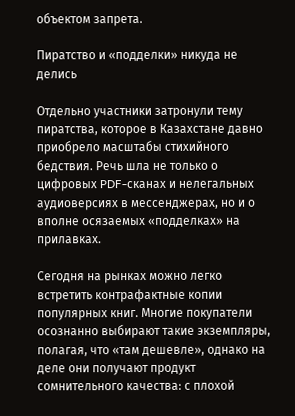объектом запрета.

Пиратство и «подделки» никуда не делись

Отдельно участники затронули тему пиратства, которое в Казахстане давно приобрело масштабы стихийного бедствия. Речь шла не только о цифровых PDF-сканах и нелегальных аудиоверсиях в мессенджерах, но и о вполне осязаемых «подделках» на прилавках.

Сегодня на рынках можно легко встретить контрафактные копии популярных книг. Многие покупатели осознанно выбирают такие экземпляры, полагая, что «там дешевле», однако на деле они получают продукт сомнительного качества: с плохой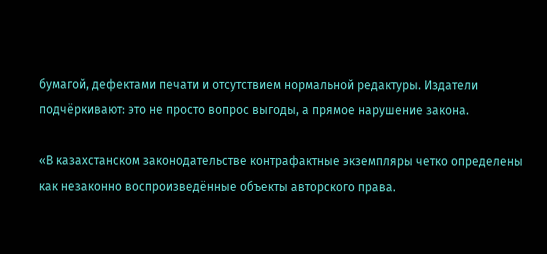бумагой, дефектами печати и отсутствием нормальной редактуры. Издатели подчёркивают: это не просто вопрос выгоды, а прямое нарушение закона.

«В казахстанском законодательстве контрафактные экземпляры четко определены как незаконно воспроизведённые объекты авторского права.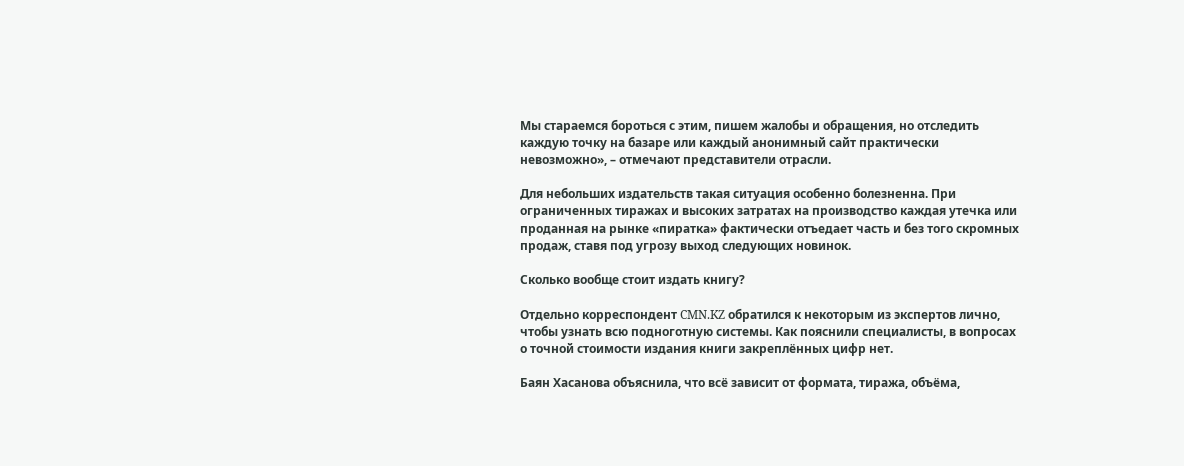Мы стараемся бороться с этим, пишем жалобы и обращения, но отследить каждую точку на базаре или каждый анонимный сайт практически невозможно», – отмечают представители отрасли.

Для небольших издательств такая ситуация особенно болезненна. При ограниченных тиражах и высоких затратах на производство каждая утечка или проданная на рынке «пиратка» фактически отъедает часть и без того скромных продаж, ставя под угрозу выход следующих новинок.

Сколько вообще стоит издать книгу?

Отдельно корреспондент CMN.KZ обратился к некоторым из экспертов лично, чтобы узнать всю подноготную системы. Как пояснили специалисты, в вопросах о точной стоимости издания книги закреплённых цифр нет.

Баян Хасанова объяснила, что всё зависит от формата, тиража, объёма,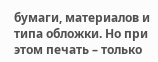бумаги, материалов и типа обложки. Но при этом печать – только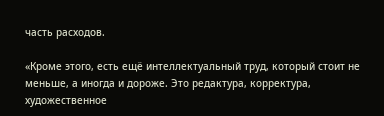часть расходов.

«Кроме этого, есть ещё интеллектуальный труд, который стоит не меньше, а иногда и дороже. Это редактура, корректура, художественное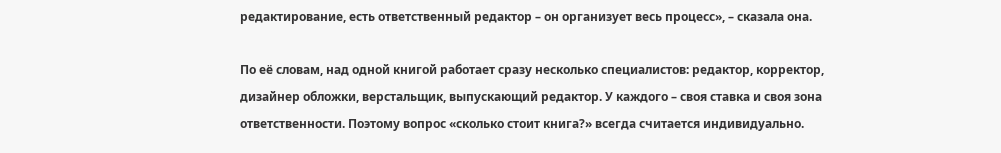редактирование, есть ответственный редактор – он организует весь процесс», – сказала она.

По её словам, над одной книгой работает сразу несколько специалистов: редактор, корректор, дизайнер обложки, верстальщик, выпускающий редактор. У каждого – своя ставка и своя зона ответственности. Поэтому вопрос «сколько стоит книга?» всегда считается индивидуально.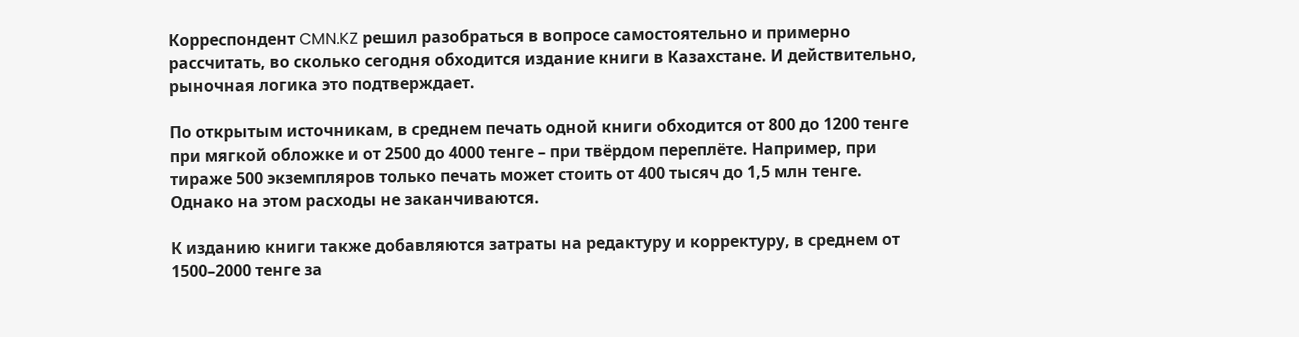Корреспондент CMN.KZ решил разобраться в вопросе самостоятельно и примерно рассчитать, во сколько сегодня обходится издание книги в Казахстане. И действительно, рыночная логика это подтверждает.

По открытым источникам, в среднем печать одной книги обходится от 800 до 1200 тенге при мягкой обложке и от 2500 до 4000 тенге – при твёрдом переплёте. Например, при тираже 500 экземпляров только печать может стоить от 400 тысяч до 1,5 млн тенге. Однако на этом расходы не заканчиваются.

К изданию книги также добавляются затраты на редактуру и корректуру, в среднем от 1500–2000 тенге за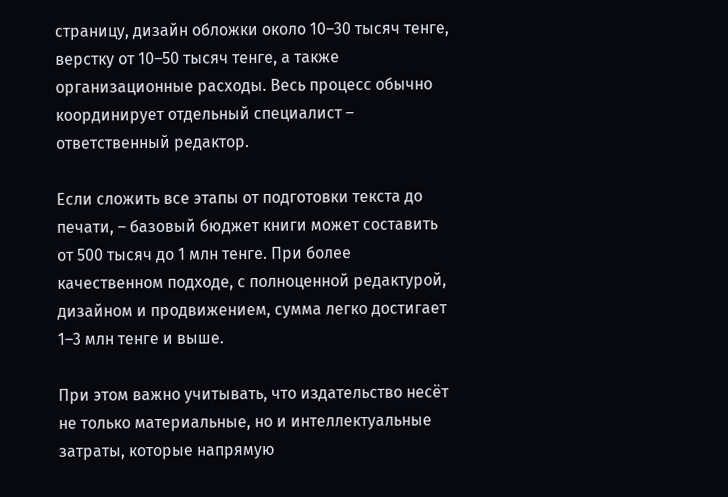страницу, дизайн обложки около 10–30 тысяч тенге, верстку от 10–50 тысяч тенге, а также организационные расходы. Весь процесс обычно координирует отдельный специалист – ответственный редактор.

Если сложить все этапы от подготовки текста до печати, – базовый бюджет книги может составить от 500 тысяч до 1 млн тенге. При более качественном подходе, с полноценной редактурой, дизайном и продвижением, сумма легко достигает 1–3 млн тенге и выше.

При этом важно учитывать, что издательство несёт не только материальные, но и интеллектуальные затраты, которые напрямую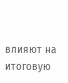влияют на итоговую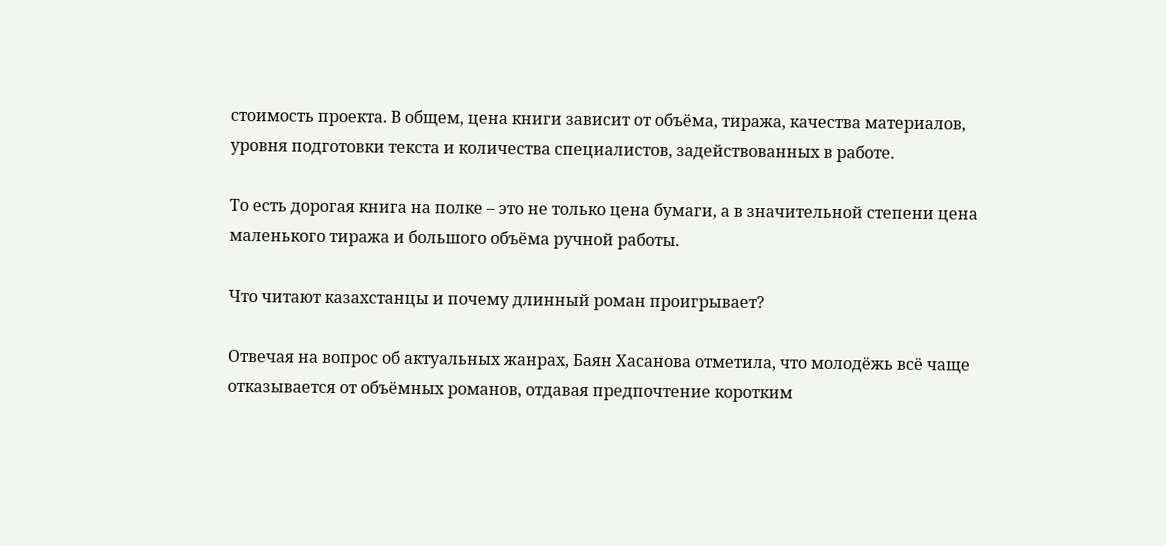стоимость проекта. В общем, цена книги зависит от объёма, тиража, качества материалов, уровня подготовки текста и количества специалистов, задействованных в работе.

То есть дорогая книга на полке – это не только цена бумаги, а в значительной степени цена маленького тиража и большого объёма ручной работы.

Что читают казахстанцы и почему длинный роман проигрывает?

Отвечая на вопрос об актуальных жанрах, Баян Хасанова отметила, что молодёжь всё чаще отказывается от объёмных романов, отдавая предпочтение коротким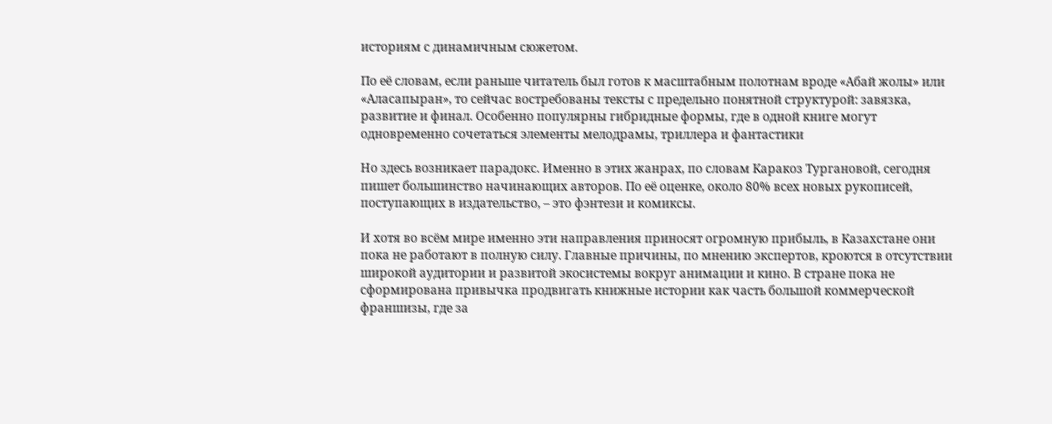историям с динамичным сюжетом.

По её словам, если раньше читатель был готов к масштабным полотнам вроде «Абай жолы» или «Аласапыран», то сейчас востребованы тексты с предельно понятной структурой: завязка, развитие и финал. Особенно популярны гибридные формы, где в одной книге могут одновременно сочетаться элементы мелодрамы, триллера и фантастики

Но здесь возникает парадокс. Именно в этих жанрах, по словам Каракоз Тургановой, сегодня пишет большинство начинающих авторов. По её оценке, около 80% всех новых рукописей, поступающих в издательство, – это фэнтези и комиксы.

И хотя во всём мире именно эти направления приносят огромную прибыль, в Казахстане они пока не работают в полную силу. Главные причины, по мнению экспертов, кроются в отсутствии широкой аудитории и развитой экосистемы вокруг анимации и кино. В стране пока не сформирована привычка продвигать книжные истории как часть большой коммерческой франшизы, где за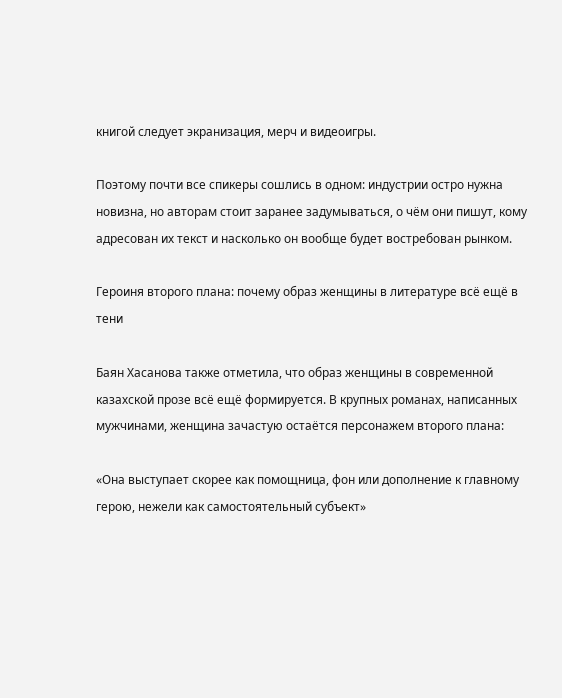книгой следует экранизация, мерч и видеоигры.

Поэтому почти все спикеры сошлись в одном: индустрии остро нужна новизна, но авторам стоит заранее задумываться, о чём они пишут, кому адресован их текст и насколько он вообще будет востребован рынком.

Героиня второго плана: почему образ женщины в литературе всё ещё в тени

Баян Хасанова также отметила, что образ женщины в современной казахской прозе всё ещё формируется. В крупных романах, написанных мужчинами, женщина зачастую остаётся персонажем второго плана:

«Она выступает скорее как помощница, фон или дополнение к главному герою, нежели как самостоятельный субъект»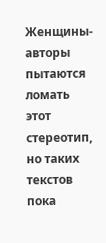Женщины-авторы пытаются ломать этот стереотип, но таких текстов пока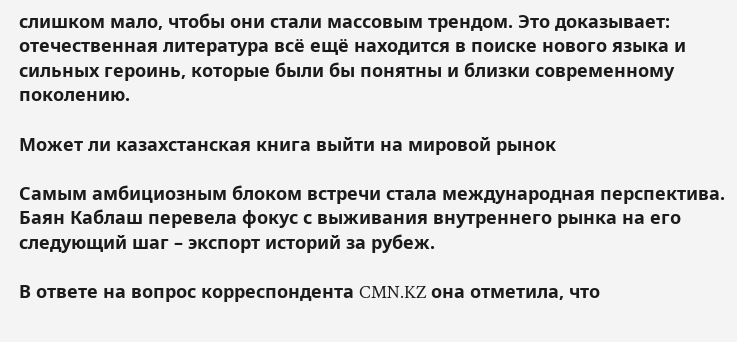слишком мало, чтобы они стали массовым трендом. Это доказывает: отечественная литература всё ещё находится в поиске нового языка и сильных героинь, которые были бы понятны и близки современному поколению.

Может ли казахстанская книга выйти на мировой рынок

Самым амбициозным блоком встречи стала международная перспектива. Баян Каблаш перевела фокус с выживания внутреннего рынка на его следующий шаг – экспорт историй за рубеж.

В ответе на вопрос корреспондента CMN.KZ она отметила, что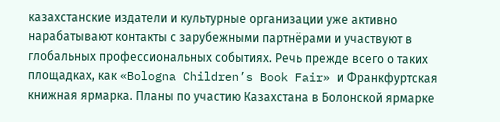казахстанские издатели и культурные организации уже активно нарабатывают контакты с зарубежными партнёрами и участвуют в глобальных профессиональных событиях. Речь прежде всего о таких площадках, как «Bologna Children’s Book Fair» и Франкфуртская книжная ярмарка. Планы по участию Казахстана в Болонской ярмарке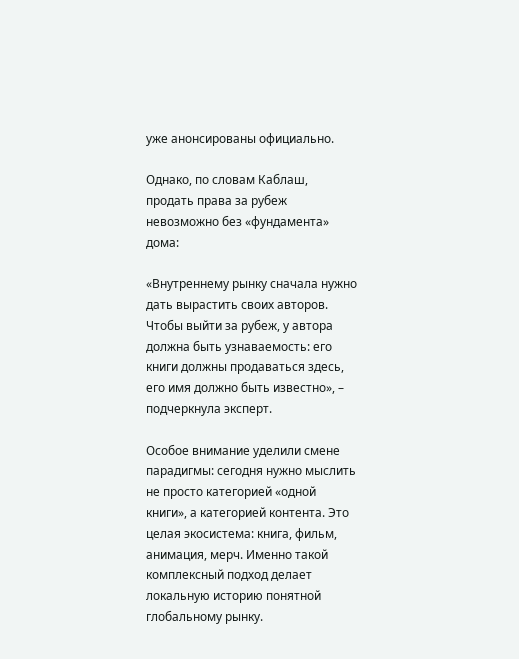уже анонсированы официально.

Однако, по словам Каблаш, продать права за рубеж невозможно без «фундамента» дома:

«Внутреннему рынку сначала нужно дать вырастить своих авторов. Чтобы выйти за рубеж, у автора должна быть узнаваемость: его книги должны продаваться здесь, его имя должно быть известно», – подчеркнула эксперт.

Особое внимание уделили смене парадигмы: сегодня нужно мыслить не просто категорией «одной книги», а категорией контента. Это целая экосистема: книга, фильм, анимация, мерч. Именно такой комплексный подход делает локальную историю понятной глобальному рынку.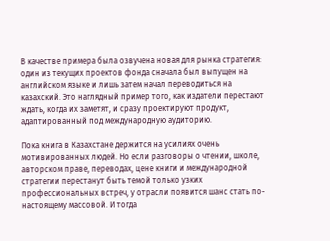В качестве примера была озвучена новая для рынка стратегия: один из текущих проектов фонда сначала был выпущен на английском языке и лишь затем начал переводиться на казахский. Это наглядный пример того, как издатели перестают ждать, когда их заметят, и сразу проектируют продукт, адаптированный под международную аудиторию.

Пока книга в Казахстане держится на усилиях очень мотивированных людей. Но если разговоры о чтении, школе, авторском праве, переводах, цене книги и международной стратегии перестанут быть темой только узких профессиональных встреч, у отрасли появится шанс стать по-настоящему массовой. И тогда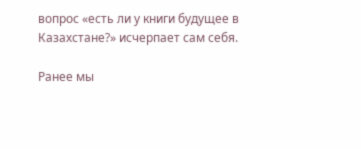вопрос «есть ли у книги будущее в Казахстане?» исчерпает сам себя.

Ранее мы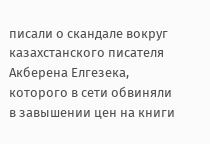писали о скандале вокруг казахстанского писателя Акберена Елгезека, которого в сети обвиняли в завышении цен на книги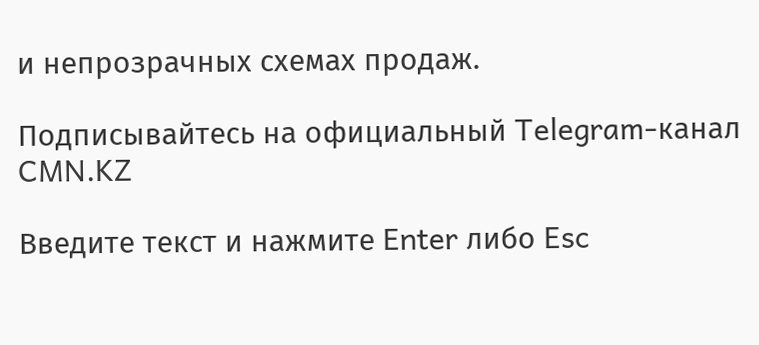и непрозрачных схемах продаж.

Подписывайтесь на официальный Telegram-канал CMN.KZ

Введите текст и нажмите Enter либо Esc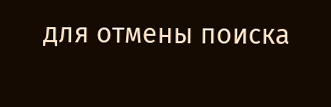для отмены поиска